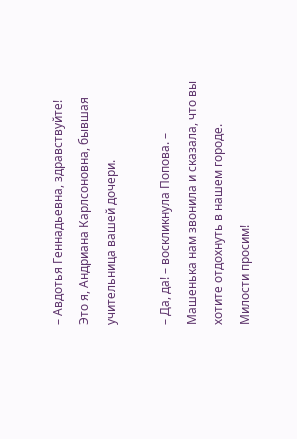– Авдотья Геннадьевна, здравствуйте! Это я, Андриана Карлсоновна, бывшая учительница вашей дочери.

– Да, да! – воскликнула Попова. – Машенька нам звонила и сказала, что вы хотите отдохнуть в нашем городе. Милости просим!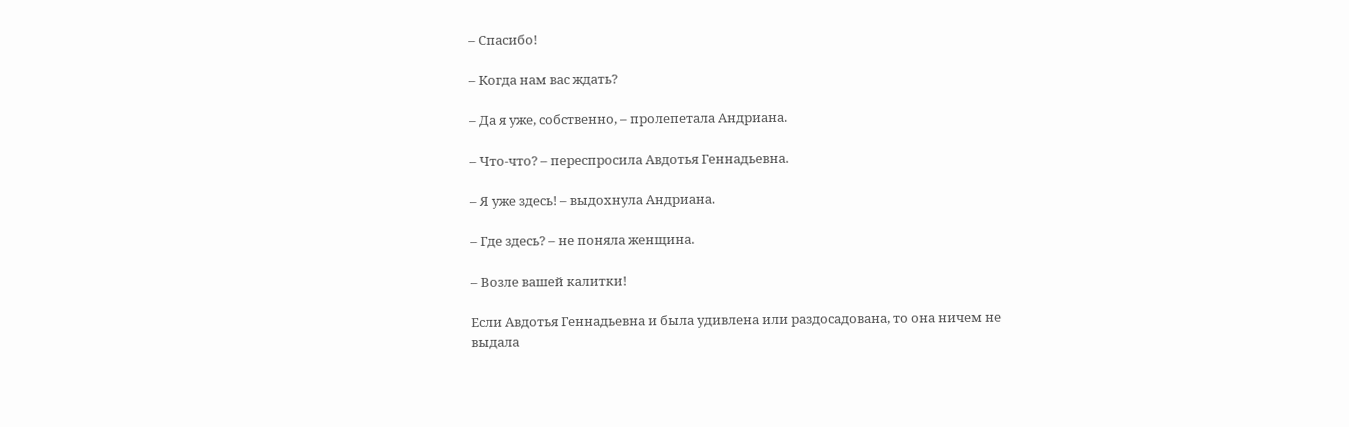– Спасибо!

– Когда нам вас ждать?

– Да я уже, собственно, – пролепетала Андриана.

– Что-что? – переспросила Авдотья Геннадьевна.

– Я уже здесь! – выдохнула Андриана.

– Где здесь? – не поняла женщина.

– Возле вашей калитки!

Если Авдотья Геннадьевна и была удивлена или раздосадована, то она ничем не выдала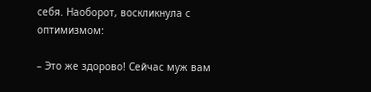себя. Наоборот, воскликнула с оптимизмом:

– Это же здорово! Сейчас муж вам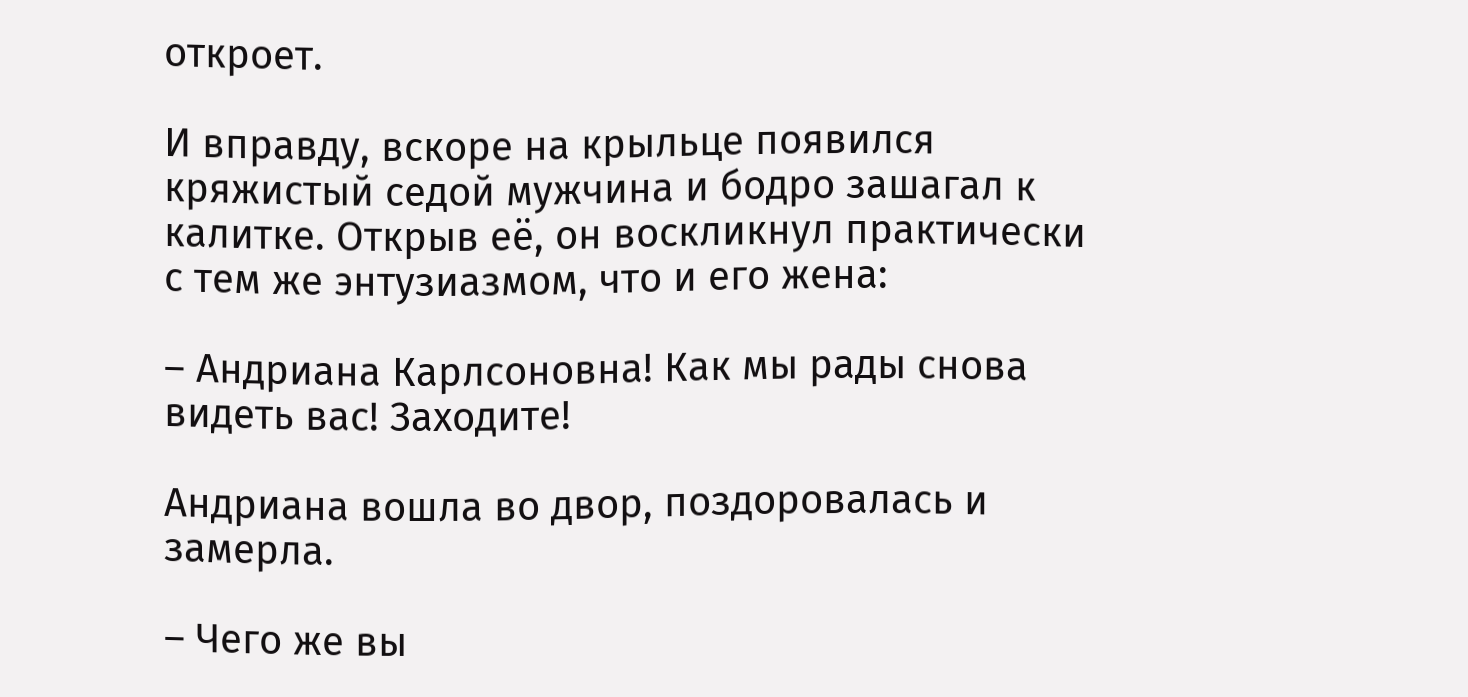откроет.

И вправду, вскоре на крыльце появился кряжистый седой мужчина и бодро зашагал к калитке. Открыв её, он воскликнул практически с тем же энтузиазмом, что и его жена:

– Андриана Карлсоновна! Как мы рады снова видеть вас! Заходите!

Андриана вошла во двор, поздоровалась и замерла.

– Чего же вы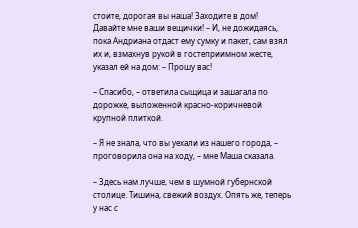стоите, дорогая вы наша! Заходите в дом! Давайте мне ваши вещички! – И, не дожидаясь, пока Андриана отдаст ему сумку и пакет, сам взял их и, взмахнув рукой в гостеприимном жесте, указал ей на дом: – Прошу вас!

– Спасибо, – ответила сыщица и зашагала по дорожке, выложенной красно-коричневой крупной плиткой.

– Я не знала, что вы уехали из нашего города, – проговорила она на ходу, – мне Маша сказала.

– Здесь нам лучше, чем в шумной губернской столице. Тишина, свежий воздух. Опять же, теперь у нас с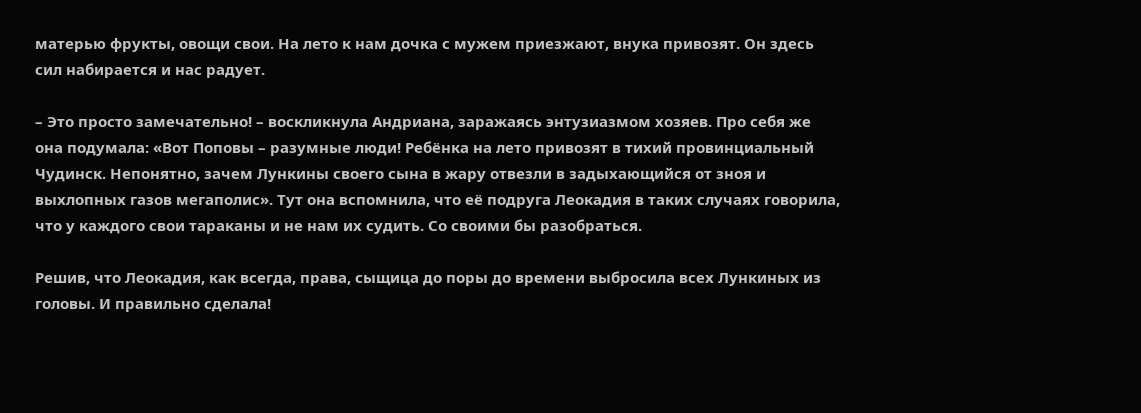матерью фрукты, овощи свои. На лето к нам дочка с мужем приезжают, внука привозят. Он здесь сил набирается и нас радует.

– Это просто замечательно! – воскликнула Андриана, заражаясь энтузиазмом хозяев. Про себя же она подумала: «Вот Поповы – разумные люди! Ребёнка на лето привозят в тихий провинциальный Чудинск. Непонятно, зачем Лункины своего сына в жару отвезли в задыхающийся от зноя и выхлопных газов мегаполис». Тут она вспомнила, что её подруга Леокадия в таких случаях говорила, что у каждого свои тараканы и не нам их судить. Со своими бы разобраться.

Решив, что Леокадия, как всегда, права, сыщица до поры до времени выбросила всех Лункиных из головы. И правильно сделала!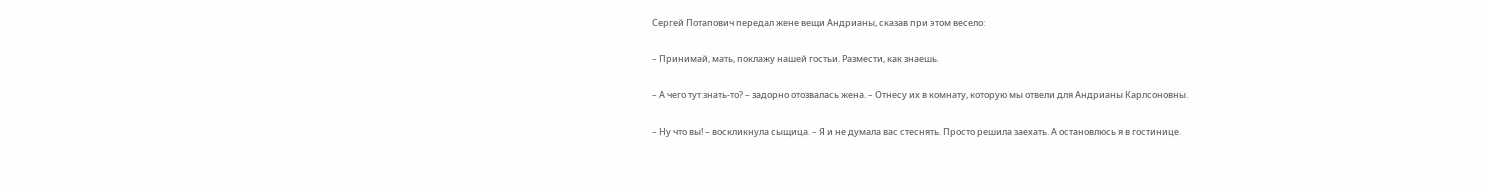Сергей Потапович передал жене вещи Андрианы, сказав при этом весело:

– Принимай, мать, поклажу нашей гостьи. Размести, как знаешь.

– А чего тут знать-то? – задорно отозвалась жена. – Отнесу их в комнату, которую мы отвели для Андрианы Карлсоновны.

– Ну что вы! – воскликнула сыщица. – Я и не думала вас стеснять. Просто решила заехать. А остановлюсь я в гостинице.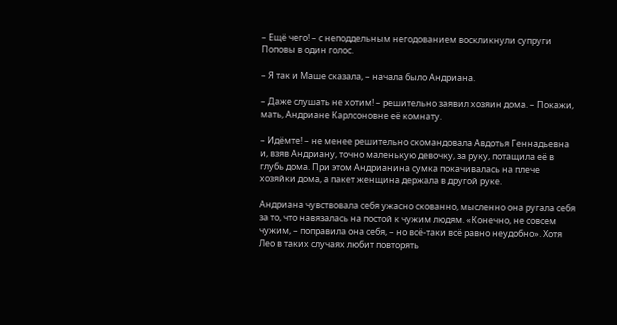– Ещё чего! – с неподдельным негодованием воскликнули супруги Поповы в один голос.

– Я так и Маше сказала, – начала было Андриана.

– Даже слушать не хотим! – решительно заявил хозяин дома. – Покажи, мать, Андриане Карлсоновне её комнату.

– Идёмте! – не менее решительно скомандовала Авдотья Геннадьевна и, взяв Андриану, точно маленькую девочку, за руку, потащила её в глубь дома. При этом Андрианина сумка покачивалась на плече хозяйки дома, а пакет женщина держала в другой руке.

Андриана чувствовала себя ужасно скованно, мысленно она ругала себя за то, что навязалась на постой к чужим людям. «Конечно, не совсем чужим, – поправила она себя, – но всё-таки всё равно неудобно». Хотя Лео в таких случаях любит повторять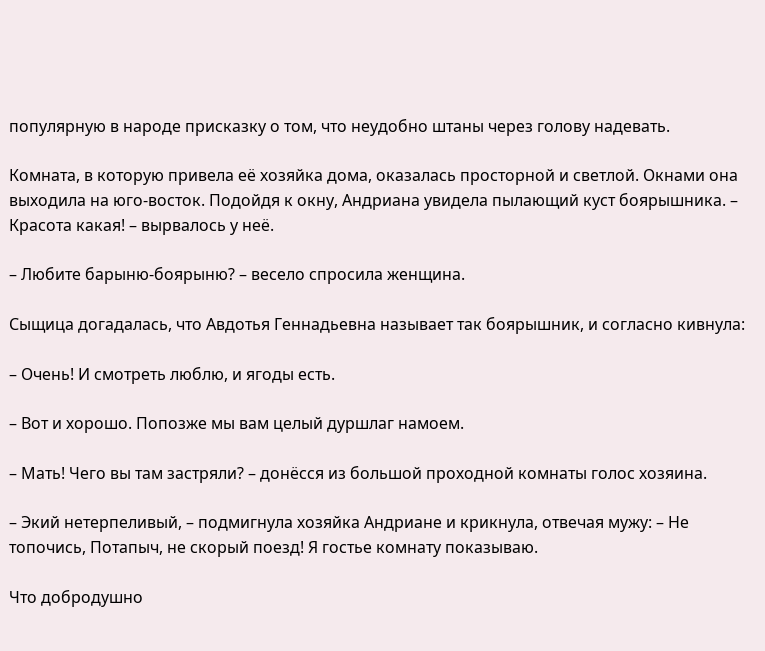популярную в народе присказку о том, что неудобно штаны через голову надевать.

Комната, в которую привела её хозяйка дома, оказалась просторной и светлой. Окнами она выходила на юго-восток. Подойдя к окну, Андриана увидела пылающий куст боярышника. – Красота какая! – вырвалось у неё.

– Любите барыню-боярыню? – весело спросила женщина.

Сыщица догадалась, что Авдотья Геннадьевна называет так боярышник, и согласно кивнула:

– Очень! И смотреть люблю, и ягоды есть.

– Вот и хорошо. Попозже мы вам целый дуршлаг намоем.

– Мать! Чего вы там застряли? – донёсся из большой проходной комнаты голос хозяина.

– Экий нетерпеливый, – подмигнула хозяйка Андриане и крикнула, отвечая мужу: – Не топочись, Потапыч, не скорый поезд! Я гостье комнату показываю.

Что добродушно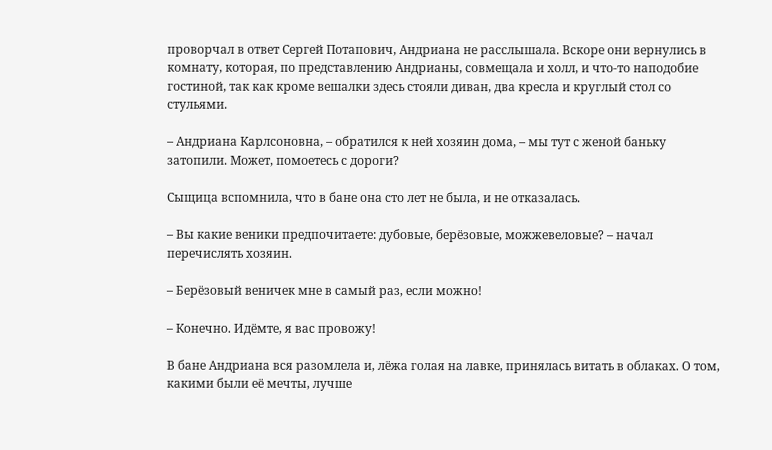проворчал в ответ Сергей Потапович, Андриана не расслышала. Вскоре они вернулись в комнату, которая, по представлению Андрианы, совмещала и холл, и что-то наподобие гостиной, так как кроме вешалки здесь стояли диван, два кресла и круглый стол со стульями.

– Андриана Карлсоновна, – обратился к ней хозяин дома, – мы тут с женой баньку затопили. Может, помоетесь с дороги?

Сыщица вспомнила, что в бане она сто лет не была, и не отказалась.

– Вы какие веники предпочитаете: дубовые, берёзовые, можжевеловые? – начал перечислять хозяин.

– Берёзовый веничек мне в самый раз, если можно!

– Конечно. Идёмте, я вас провожу!

В бане Андриана вся разомлела и, лёжа голая на лавке, принялась витать в облаках. О том, какими были её мечты, лучше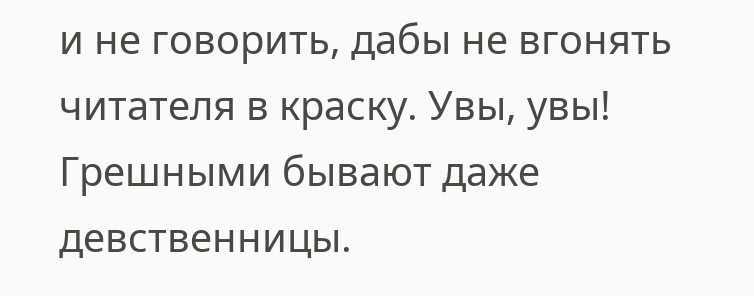и не говорить, дабы не вгонять читателя в краску. Увы, увы! Грешными бывают даже девственницы.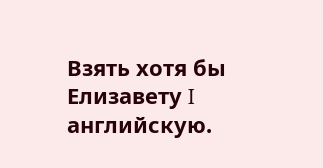Взять хотя бы Елизавету I английскую.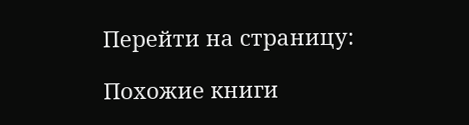Перейти на страницу:

Похожие книги